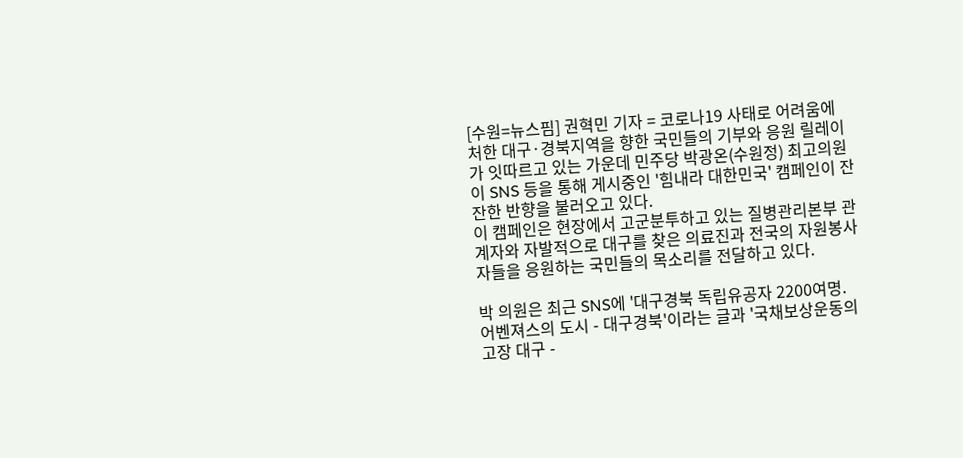[수원=뉴스핌] 권혁민 기자 = 코로나19 사태로 어려움에 처한 대구·경북지역을 향한 국민들의 기부와 응원 릴레이가 잇따르고 있는 가운데 민주당 박광온(수원정) 최고의원이 SNS 등을 통해 게시중인 '힘내라 대한민국' 캠페인이 잔잔한 반향을 불러오고 있다.
이 캠페인은 현장에서 고군분투하고 있는 질병관리본부 관계자와 자발적으로 대구를 찾은 의료진과 전국의 자원봉사자들을 응원하는 국민들의 목소리를 전달하고 있다.

박 의원은 최근 SNS에 '대구경북 독립유공자 2200여명. 어벤져스의 도시 - 대구경북'이라는 글과 '국채보상운동의 고장 대구 -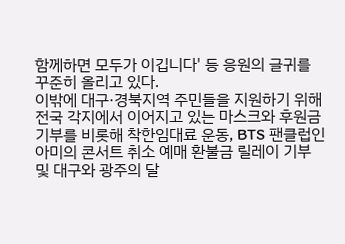함께하면 모두가 이깁니다' 등 응원의 글귀를 꾸준히 올리고 있다.
이밖에 대구·경북지역 주민들을 지원하기 위해 전국 각지에서 이어지고 있는 마스크와 후원금 기부를 비롯해 착한임대료 운동, BTS 팬클럽인 아미의 콘서트 취소 예매 환불금 릴레이 기부 및 대구와 광주의 달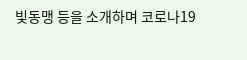빛동맹 등을 소개하며 코로나19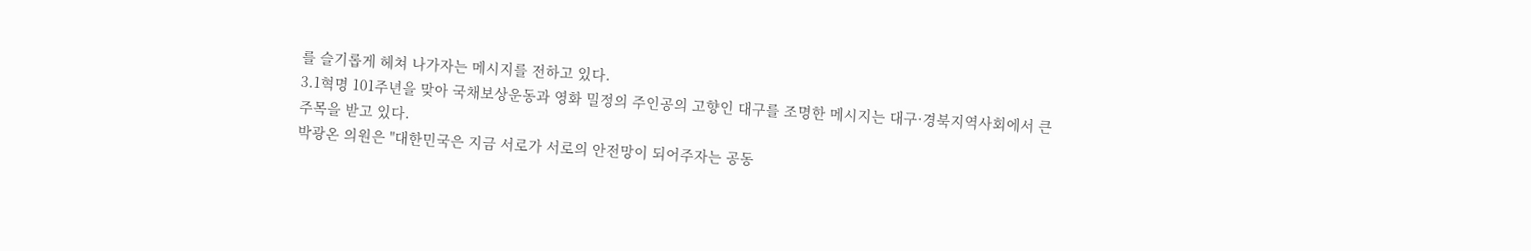를 슬기롭게 헤쳐 나가자는 메시지를 전하고 있다.
3.1혁명 101주년을 맞아 국채보상운동과 영화 밀정의 주인공의 고향인 대구를 조명한 메시지는 대구·경북지역사회에서 큰 주목을 받고 있다.
박광온 의원은 "대한민국은 지금 서로가 서로의 안전망이 되어주자는 공동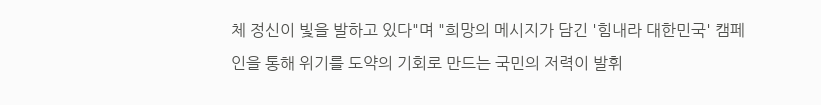체 정신이 빛을 발하고 있다"며 "희망의 메시지가 담긴 '힘내라 대한민국' 캠페인을 통해 위기를 도약의 기회로 만드는 국민의 저력이 발휘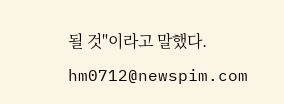될 것"이라고 말했다.
hm0712@newspim.com